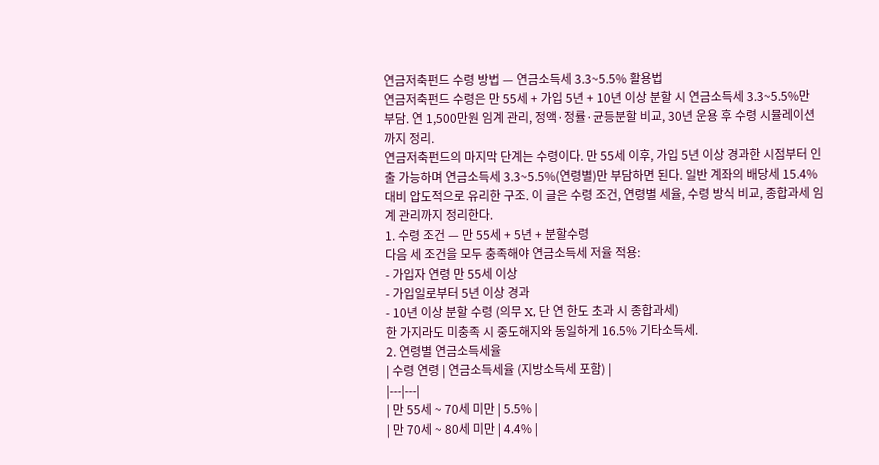연금저축펀드 수령 방법 — 연금소득세 3.3~5.5% 활용법
연금저축펀드 수령은 만 55세 + 가입 5년 + 10년 이상 분할 시 연금소득세 3.3~5.5%만 부담. 연 1,500만원 임계 관리, 정액·정률·균등분할 비교, 30년 운용 후 수령 시뮬레이션까지 정리.
연금저축펀드의 마지막 단계는 수령이다. 만 55세 이후, 가입 5년 이상 경과한 시점부터 인출 가능하며 연금소득세 3.3~5.5%(연령별)만 부담하면 된다. 일반 계좌의 배당세 15.4% 대비 압도적으로 유리한 구조. 이 글은 수령 조건, 연령별 세율, 수령 방식 비교, 종합과세 임계 관리까지 정리한다.
1. 수령 조건 — 만 55세 + 5년 + 분할수령
다음 세 조건을 모두 충족해야 연금소득세 저율 적용:
- 가입자 연령 만 55세 이상
- 가입일로부터 5년 이상 경과
- 10년 이상 분할 수령 (의무 X, 단 연 한도 초과 시 종합과세)
한 가지라도 미충족 시 중도해지와 동일하게 16.5% 기타소득세.
2. 연령별 연금소득세율
| 수령 연령 | 연금소득세율 (지방소득세 포함) |
|---|---|
| 만 55세 ~ 70세 미만 | 5.5% |
| 만 70세 ~ 80세 미만 | 4.4% |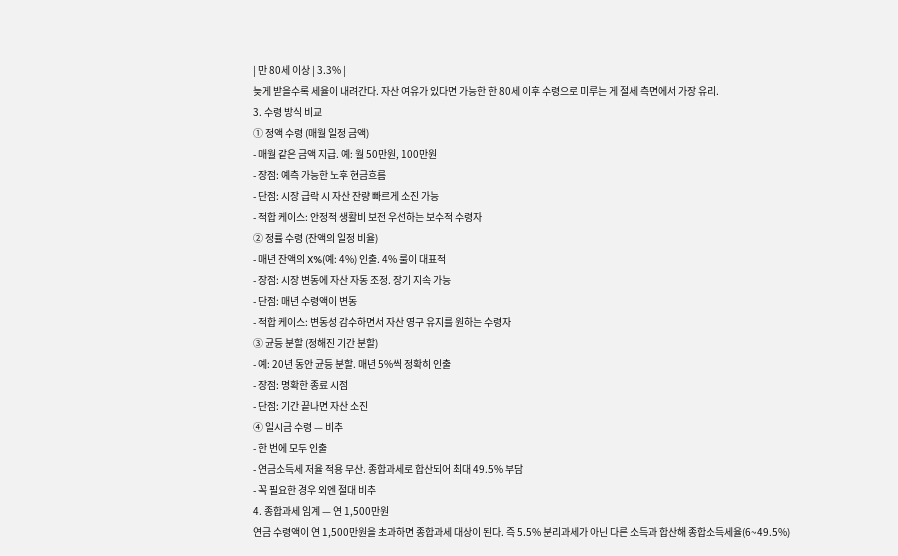| 만 80세 이상 | 3.3% |
늦게 받을수록 세율이 내려간다. 자산 여유가 있다면 가능한 한 80세 이후 수령으로 미루는 게 절세 측면에서 가장 유리.
3. 수령 방식 비교
① 정액 수령 (매월 일정 금액)
- 매월 같은 금액 지급. 예: 월 50만원, 100만원
- 장점: 예측 가능한 노후 현금흐름
- 단점: 시장 급락 시 자산 잔량 빠르게 소진 가능
- 적합 케이스: 안정적 생활비 보전 우선하는 보수적 수령자
② 정률 수령 (잔액의 일정 비율)
- 매년 잔액의 X%(예: 4%) 인출. 4% 룰이 대표적
- 장점: 시장 변동에 자산 자동 조정. 장기 지속 가능
- 단점: 매년 수령액이 변동
- 적합 케이스: 변동성 감수하면서 자산 영구 유지를 원하는 수령자
③ 균등 분할 (정해진 기간 분할)
- 예: 20년 동안 균등 분할. 매년 5%씩 정확히 인출
- 장점: 명확한 종료 시점
- 단점: 기간 끝나면 자산 소진
④ 일시금 수령 — 비추
- 한 번에 모두 인출
- 연금소득세 저율 적용 무산. 종합과세로 합산되어 최대 49.5% 부담
- 꼭 필요한 경우 외엔 절대 비추
4. 종합과세 임계 — 연 1,500만원
연금 수령액이 연 1,500만원을 초과하면 종합과세 대상이 된다. 즉 5.5% 분리과세가 아닌 다른 소득과 합산해 종합소득세율(6~49.5%)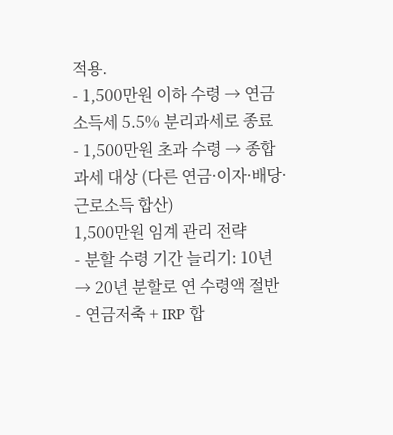적용.
- 1,500만원 이하 수령 → 연금소득세 5.5% 분리과세로 종료
- 1,500만원 초과 수령 → 종합과세 대상 (다른 연금·이자·배당·근로소득 합산)
1,500만원 임계 관리 전략
- 분할 수령 기간 늘리기: 10년 → 20년 분할로 연 수령액 절반
- 연금저축 + IRP 합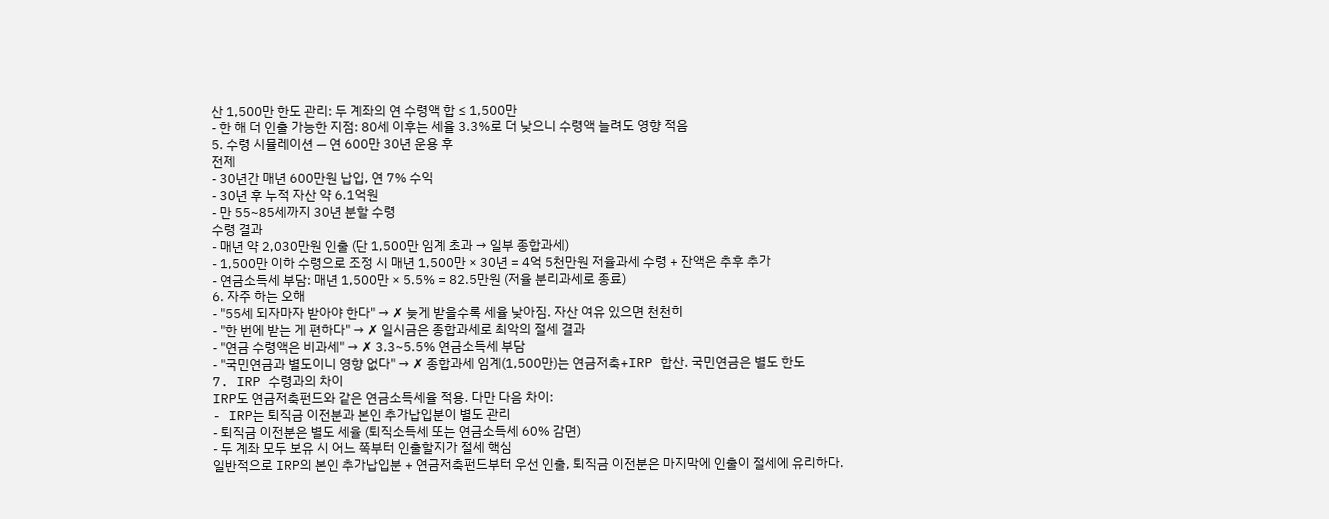산 1,500만 한도 관리: 두 계좌의 연 수령액 합 ≤ 1,500만
- 한 해 더 인출 가능한 지점: 80세 이후는 세율 3.3%로 더 낮으니 수령액 늘려도 영향 적음
5. 수령 시뮬레이션 — 연 600만 30년 운용 후
전제
- 30년간 매년 600만원 납입, 연 7% 수익
- 30년 후 누적 자산 약 6.1억원
- 만 55~85세까지 30년 분할 수령
수령 결과
- 매년 약 2,030만원 인출 (단 1,500만 임계 초과 → 일부 종합과세)
- 1,500만 이하 수령으로 조정 시 매년 1,500만 × 30년 = 4억 5천만원 저율과세 수령 + 잔액은 추후 추가
- 연금소득세 부담: 매년 1,500만 × 5.5% = 82.5만원 (저율 분리과세로 종료)
6. 자주 하는 오해
- "55세 되자마자 받아야 한다" → ✗ 늦게 받을수록 세율 낮아짐. 자산 여유 있으면 천천히
- "한 번에 받는 게 편하다" → ✗ 일시금은 종합과세로 최악의 절세 결과
- "연금 수령액은 비과세" → ✗ 3.3~5.5% 연금소득세 부담
- "국민연금과 별도이니 영향 없다" → ✗ 종합과세 임계(1,500만)는 연금저축+IRP 합산. 국민연금은 별도 한도
7. IRP 수령과의 차이
IRP도 연금저축펀드와 같은 연금소득세율 적용. 다만 다음 차이:
- IRP는 퇴직금 이전분과 본인 추가납입분이 별도 관리
- 퇴직금 이전분은 별도 세율 (퇴직소득세 또는 연금소득세 60% 감면)
- 두 계좌 모두 보유 시 어느 쪽부터 인출할지가 절세 핵심
일반적으로 IRP의 본인 추가납입분 + 연금저축펀드부터 우선 인출, 퇴직금 이전분은 마지막에 인출이 절세에 유리하다.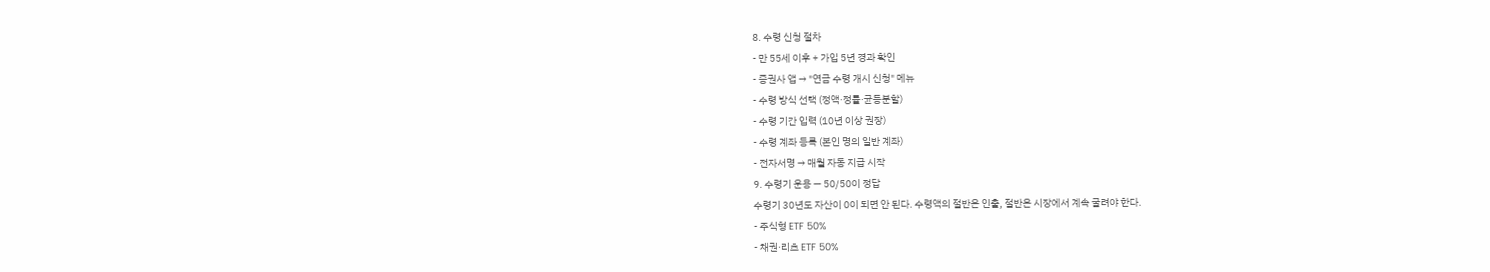8. 수령 신청 절차
- 만 55세 이후 + 가입 5년 경과 확인
- 증권사 앱 → "연금 수령 개시 신청" 메뉴
- 수령 방식 선택 (정액·정률·균등분할)
- 수령 기간 입력 (10년 이상 권장)
- 수령 계좌 등록 (본인 명의 일반 계좌)
- 전자서명 → 매월 자동 지급 시작
9. 수령기 운용 — 50/50이 정답
수령기 30년도 자산이 0이 되면 안 된다. 수령액의 절반은 인출, 절반은 시장에서 계속 굴려야 한다.
- 주식형 ETF 50%
- 채권·리츠 ETF 50%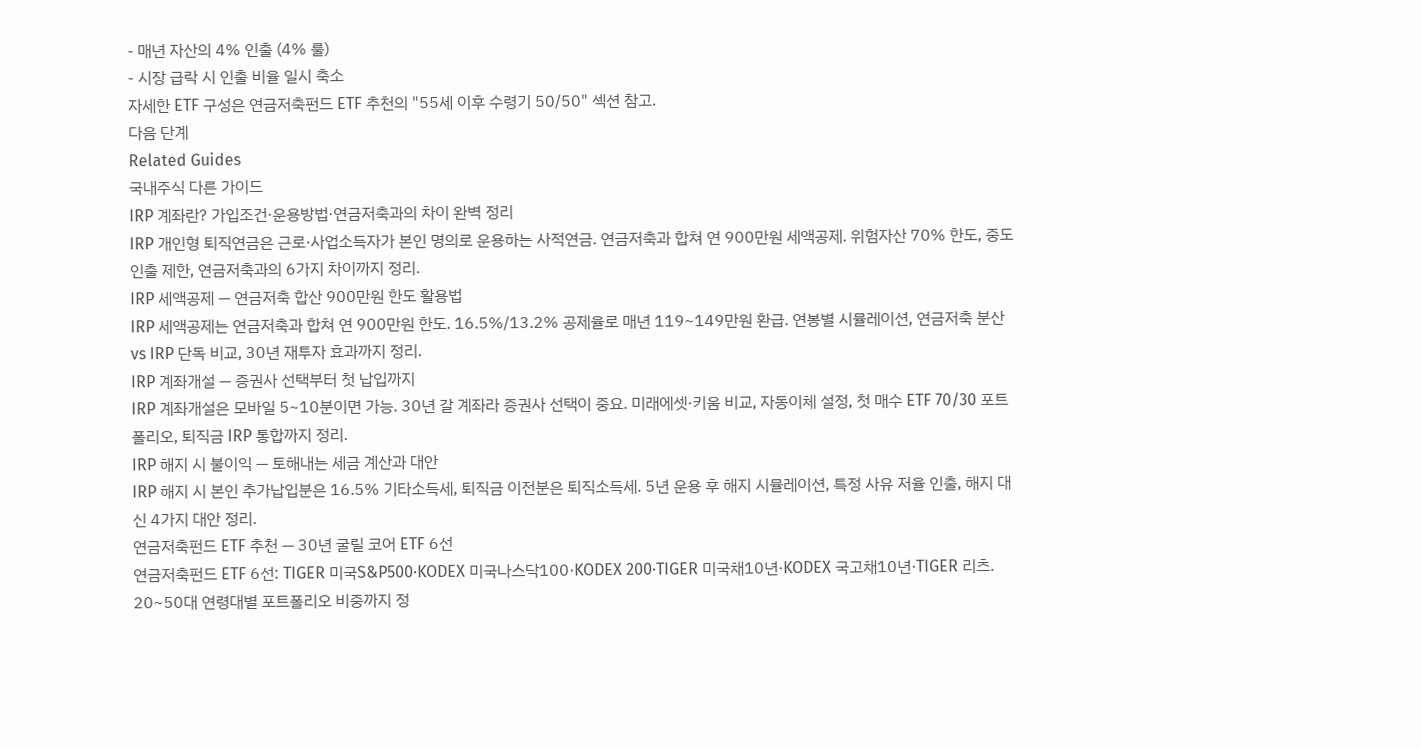- 매년 자산의 4% 인출 (4% 룰)
- 시장 급락 시 인출 비율 일시 축소
자세한 ETF 구성은 연금저축펀드 ETF 추천의 "55세 이후 수령기 50/50" 섹션 참고.
다음 단계
Related Guides
국내주식 다른 가이드
IRP 계좌란? 가입조건·운용방법·연금저축과의 차이 완벽 정리
IRP 개인형 퇴직연금은 근로·사업소득자가 본인 명의로 운용하는 사적연금. 연금저축과 합쳐 연 900만원 세액공제. 위험자산 70% 한도, 중도인출 제한, 연금저축과의 6가지 차이까지 정리.
IRP 세액공제 — 연금저축 합산 900만원 한도 활용법
IRP 세액공제는 연금저축과 합쳐 연 900만원 한도. 16.5%/13.2% 공제율로 매년 119~149만원 환급. 연봉별 시뮬레이션, 연금저축 분산 vs IRP 단독 비교, 30년 재투자 효과까지 정리.
IRP 계좌개설 — 증권사 선택부터 첫 납입까지
IRP 계좌개설은 모바일 5~10분이면 가능. 30년 갈 계좌라 증권사 선택이 중요. 미래에셋·키움 비교, 자동이체 설정, 첫 매수 ETF 70/30 포트폴리오, 퇴직금 IRP 통합까지 정리.
IRP 해지 시 불이익 — 토해내는 세금 계산과 대안
IRP 해지 시 본인 추가납입분은 16.5% 기타소득세, 퇴직금 이전분은 퇴직소득세. 5년 운용 후 해지 시뮬레이션, 특정 사유 저율 인출, 해지 대신 4가지 대안 정리.
연금저축펀드 ETF 추천 — 30년 굴릴 코어 ETF 6선
연금저축펀드 ETF 6선: TIGER 미국S&P500·KODEX 미국나스닥100·KODEX 200·TIGER 미국채10년·KODEX 국고채10년·TIGER 리츠. 20~50대 연령대별 포트폴리오 비중까지 정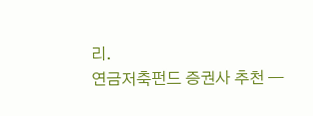리.
연금저축펀드 증권사 추천 —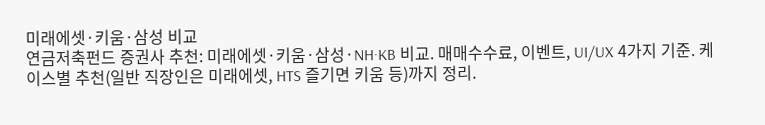미래에셋·키움·삼성 비교
연금저축펀드 증권사 추천: 미래에셋·키움·삼성·NH·KB 비교. 매매수수료, 이벤트, UI/UX 4가지 기준. 케이스별 추천(일반 직장인은 미래에셋, HTS 즐기면 키움 등)까지 정리.